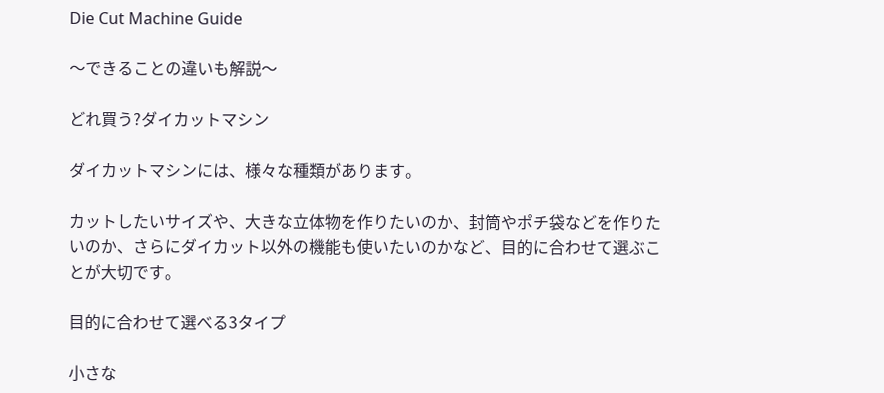Die Cut Machine Guide

〜できることの違いも解説〜

どれ買う?ダイカットマシン

ダイカットマシンには、様々な種類があります。

カットしたいサイズや、大きな立体物を作りたいのか、封筒やポチ袋などを作りたいのか、さらにダイカット以外の機能も使いたいのかなど、目的に合わせて選ぶことが大切です。

目的に合わせて選べる3タイプ

小さな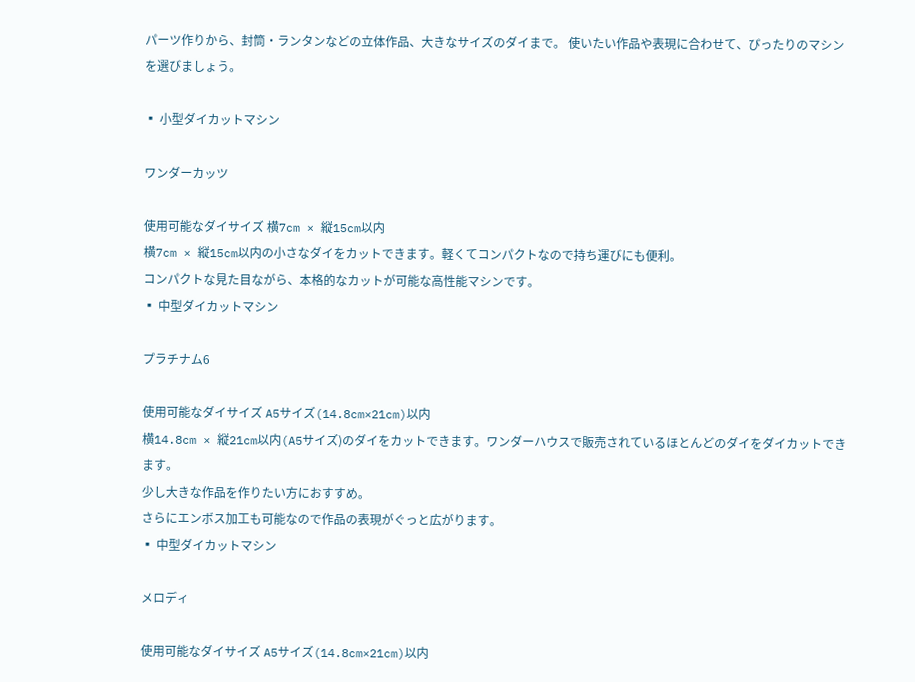パーツ作りから、封筒・ランタンなどの立体作品、大きなサイズのダイまで。 使いたい作品や表現に合わせて、ぴったりのマシンを選びましょう。

▪ 小型ダイカットマシン

ワンダーカッツ

使用可能なダイサイズ 横7cm × 縦15cm以内
横7cm × 縦15cm以内の小さなダイをカットできます。軽くてコンパクトなので持ち運びにも便利。
コンパクトな見た目ながら、本格的なカットが可能な高性能マシンです。
▪ 中型ダイカットマシン

プラチナム6

使用可能なダイサイズ A5サイズ(14.8cm×21cm)以内
横14.8cm × 縦21cm以内(A5サイズ)のダイをカットできます。ワンダーハウスで販売されているほとんどのダイをダイカットできます。
少し大きな作品を作りたい方におすすめ。
さらにエンボス加工も可能なので作品の表現がぐっと広がります。
▪ 中型ダイカットマシン

メロディ

使用可能なダイサイズ A5サイズ(14.8cm×21cm)以内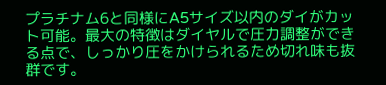プラチナム6と同様にA5サイズ以内のダイがカット可能。最大の特徴はダイヤルで圧力調整ができる点で、しっかり圧をかけられるため切れ味も抜群です。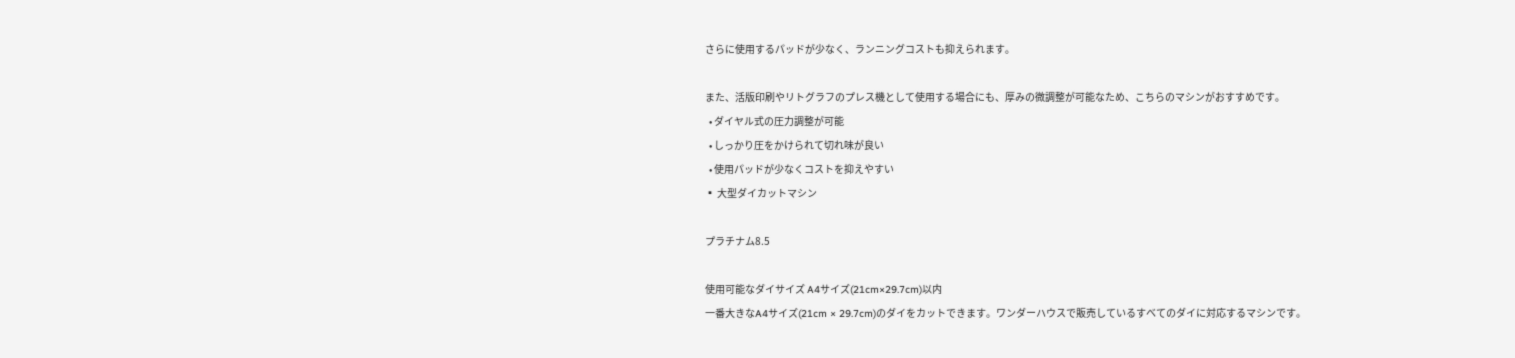さらに使用するパッドが少なく、ランニングコストも抑えられます。

また、活版印刷やリトグラフのプレス機として使用する場合にも、厚みの微調整が可能なため、こちらのマシンがおすすめです。
  • ダイヤル式の圧力調整が可能
  • しっかり圧をかけられて切れ味が良い
  • 使用パッドが少なくコストを抑えやすい
▪ 大型ダイカットマシン

プラチナム8.5

使用可能なダイサイズ A4サイズ(21cm×29.7cm)以内
一番大きなA4サイズ(21cm × 29.7cm)のダイをカットできます。ワンダーハウスで販売しているすべてのダイに対応するマシンです。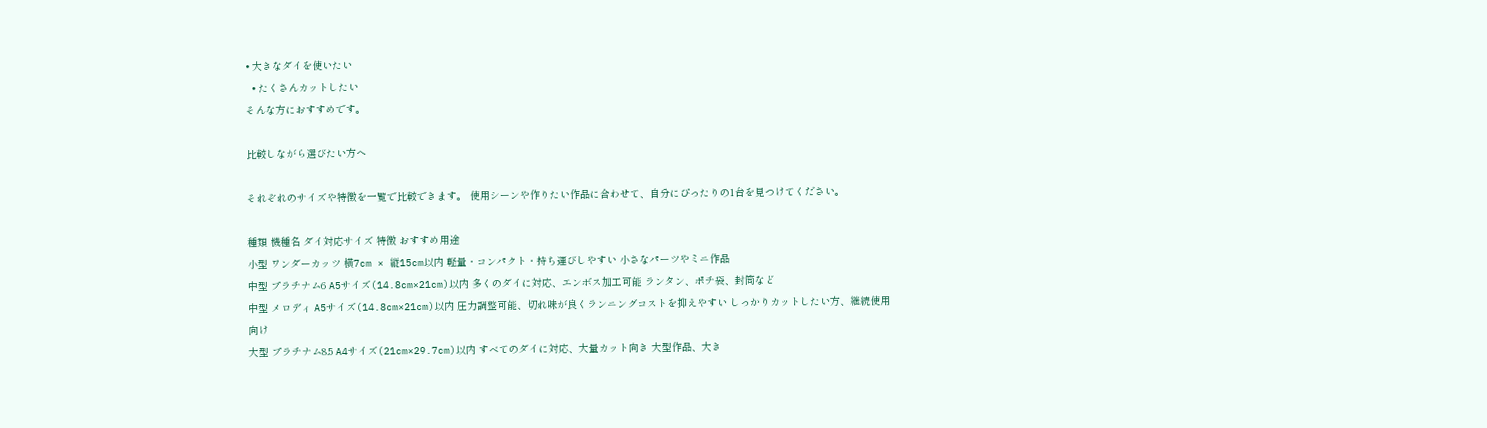• 大きなダイを使いたい
  • たくさんカットしたい
そんな方におすすめです。

比較しながら選びたい方へ

それぞれのサイズや特徴を一覧で比較できます。 使用シーンや作りたい作品に合わせて、自分にぴったりの1台を見つけてください。

種類 機種名 ダイ対応サイズ 特徴 おすすめ用途
小型 ワンダーカッツ 横7cm × 縦15cm以内 軽量・コンパクト・持ち運びしやすい 小さなパーツやミニ作品
中型 プラチナム6 A5サイズ(14.8cm×21cm)以内 多くのダイに対応、エンボス加工可能 ランタン、ポチ袋、封筒など
中型 メロディ A5サイズ(14.8cm×21cm)以内 圧力調整可能、切れ味が良くランニングコストを抑えやすい しっかりカットしたい方、継続使用向け
大型 プラチナム8.5 A4サイズ(21cm×29.7cm)以内 すべてのダイに対応、大量カット向き 大型作品、大き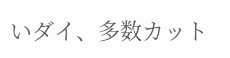いダイ、多数カット